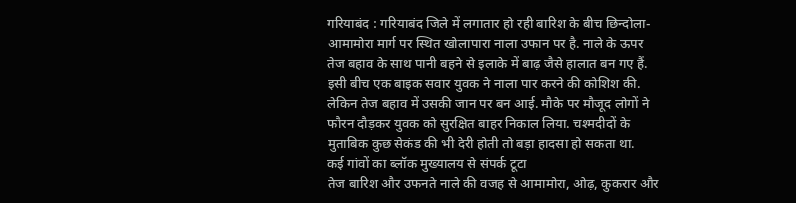गरियाबंद : गरियाबंद जिले में लगातार हो रही बारिश के बीच छिन्दोला-आमामोरा मार्ग पर स्थित खोलापारा नाला उफान पर है. नाले के ऊपर तेज बहाव के साथ पानी बहने से इलाके में बाढ़ जैसे हालात बन गए हैं. इसी बीच एक बाइक सवार युवक ने नाला पार करने की कोशिश की. लेकिन तेज बहाव में उसकी जान पर बन आई. मौके पर मौजूद लोगों ने फौरन दौड़कर युवक को सुरक्षित बाहर निकाल लिया. चश्मदीदों के मुताबिक कुछ सेकंड की भी देरी होती तो बड़ा हादसा हो सकता था.
कई गांवों का ब्लॉक मुख्यालय से संपर्क टूटा
तेज बारिश और उफनते नाले की वजह से आमामोरा, ओढ़, कुकरार और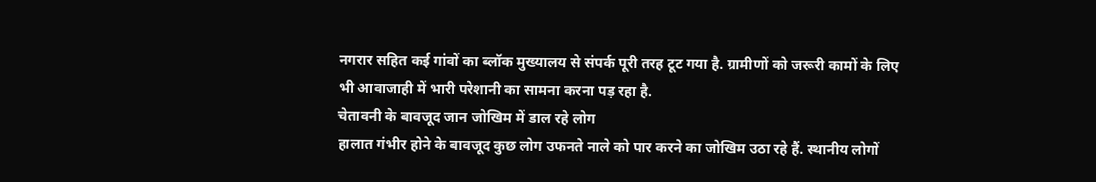नगरार सहित कई गांवों का ब्लॉक मुख्यालय से संपर्क पूरी तरह टूट गया है. ग्रामीणों को जरूरी कामों के लिए भी आवाजाही में भारी परेशानी का सामना करना पड़ रहा है.
चेतावनी के बावजूद जान जोखिम में डाल रहे लोग
हालात गंभीर होने के बावजूद कुछ लोग उफनते नाले को पार करने का जोखिम उठा रहे हैं. स्थानीय लोगों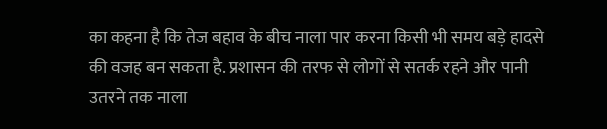का कहना है कि तेज बहाव के बीच नाला पार करना किसी भी समय बड़े हादसे की वजह बन सकता है. प्रशासन की तरफ से लोगों से सतर्क रहने और पानी उतरने तक नाला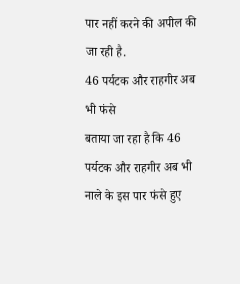पार नहीं करने की अपील की जा रही है.
46 पर्यटक और राहगीर अब भी फंसे
बताया जा रहा है कि 46 पर्यटक और राहगीर अब भी नाले के इस पार फंसे हुए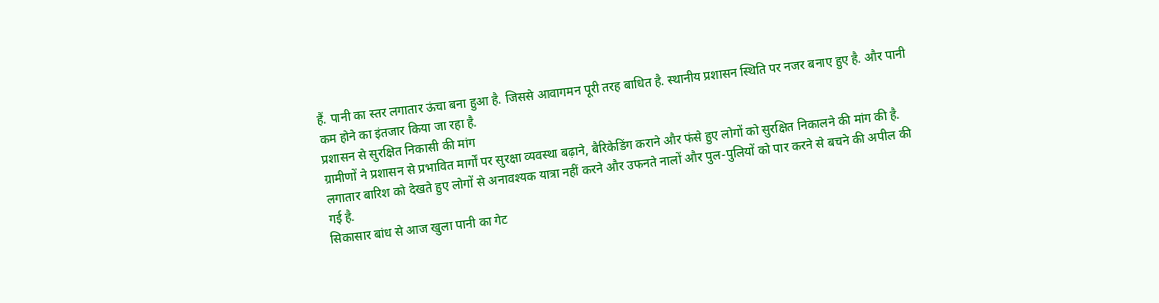हैं. पानी का स्तर लगातार ऊंचा बना हुआ है. जिससे आवागमन पूरी तरह बाधित है. स्थानीय प्रशासन स्थिति पर नजर बनाए हुए है. और पानी कम होने का इंतजार किया जा रहा है.
प्रशासन से सुरक्षित निकासी की मांग
ग्रामीणों ने प्रशासन से प्रभावित मार्गों पर सुरक्षा व्यवस्था बढ़ाने, बैरिकेडिंग कराने और फंसे हुए लोगों को सुरक्षित निकालने की मांग की है. लगातार बारिश को देखते हुए लोगों से अनावश्यक यात्रा नहीं करने और उफनते नालों और पुल-पुलियों को पार करने से बचने की अपील की गई है.
सिकासार बांध से आज खुला पानी का गेट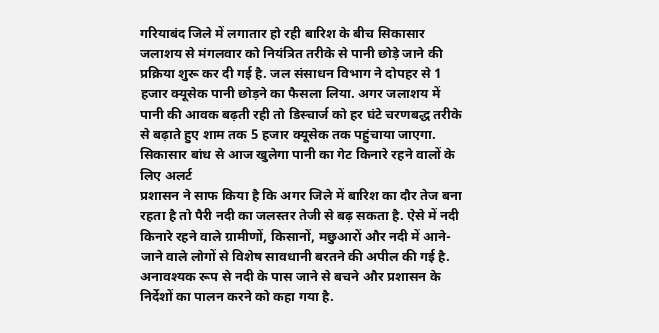गरियाबंद जिले में लगातार हो रही बारिश के बीच सिकासार जलाशय से मंगलवार को नियंत्रित तरीके से पानी छोड़े जाने की प्रक्रिया शुरू कर दी गई है. जल संसाधन विभाग ने दोपहर से 1 हजार क्यूसेक पानी छोड़ने का फैसला लिया. अगर जलाशय में पानी की आवक बढ़ती रही तो डिस्चार्ज को हर घंटे चरणबद्ध तरीके से बढ़ाते हुए शाम तक 5 हजार क्यूसेक तक पहुंचाया जाएगा.
सिकासार बांध से आज खुलेगा पानी का गेट किनारे रहने वालों के लिए अलर्ट
प्रशासन ने साफ किया है कि अगर जिले में बारिश का दौर तेज बना रहता है तो पैरी नदी का जलस्तर तेजी से बढ़ सकता है. ऐसे में नदी किनारे रहने वाले ग्रामीणों, किसानों, मछुआरों और नदी में आने-जाने वाले लोगों से विशेष सावधानी बरतने की अपील की गई है. अनावश्यक रूप से नदी के पास जाने से बचने और प्रशासन के निर्देशों का पालन करने को कहा गया है.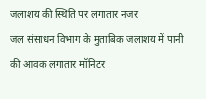जलाशय की स्थिति पर लगातार नजर
जल संसाधन विभाग के मुताबिक जलाशय में पानी की आवक लगातार मॉनिटर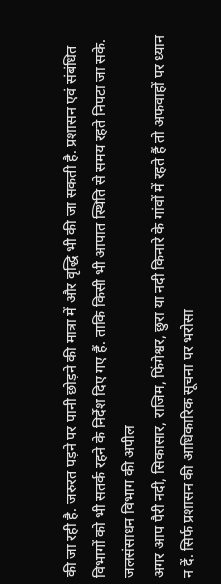की जा रही है. जरुरत पड़ने पर पानी छोड़ने की मात्रा में और वृद्धि भी की जा सकती है. प्रशासन एवं संबंधित विभागों को भी सतर्क रहने के निर्देश दिए गए हैं. ताकि किसी भी आपात स्थिति से समय रहते निपटा जा सके.
जलसंसाधन विभाग की अपील
अगर आप पैरी नदी, सिकासार, राजिम, फिंगेश्वर, छुरा या नदी किनारे के गांवों में रहते हैं तो अफवाहों पर ध्यान न दें. सिर्फ प्रशासन की आधिकारिक सूचना पर भरोसा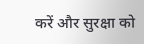करें और सुरक्षा को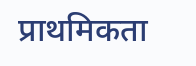प्राथमिकता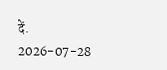दें.
2026-07-28